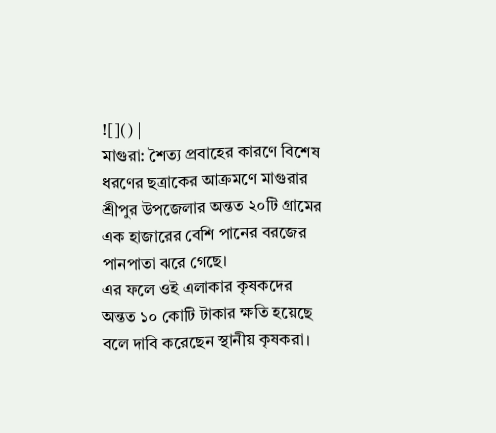![]() |
মাগুরা: শৈত্য প্রবাহের কারণে বিশেষ ধরণের ছত্রাকের আক্রমণে মাগুরার শ্রীপুর উপজেলার অন্তত ২০টি গ্রামের এক হাজারের বেশি পানের বরজের পানপাতা ঝরে গেছে।
এর ফলে ওই এলাকার কৃষকদের অন্তত ১০ কোটি টাকার ক্ষতি হয়েছে বলে দাবি করেছেন স্থানীয় কৃষকরা।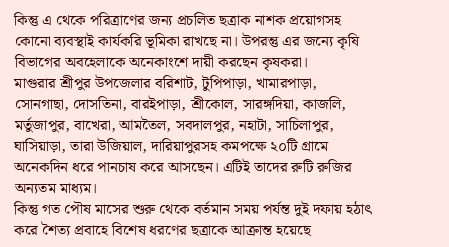কিন্তু এ থেকে পরিত্রাণের জন্য প্রচলিত ছত্রাক নাশক প্রয়োগসহ কোনো ব্যবস্থাই কার্যকরি ভূমিকা রাখছে না। উপরন্তু এর জন্যে কৃষি বিভাগের অবহেলাকে অনেকাংশে দায়ী করছেন কৃষকরা।
মাগুরার শ্রীপুর উপজেলার বরিশাট, টুপিপাড়া, খামারপাড়া, সোনগাছা, দোসতিনা, বারইপাড়া, শ্রীকোল, সারঙ্গদিয়া, কাজলি, মর্তুজাপুর, বাখেরা, আমতৈল, সবদালপুর, নহাটা, সাচিলাপুর, ঘাসিয়াড়া, তারা উজিয়াল, দারিয়াপুরসহ কমপক্ষে ২০টি গ্রামে অনেকদিন ধরে পানচাষ করে আসছেন। এটিই তাদের রুটি রুজির অন্যতম মাধ্যম।
কিন্তু গত পৌষ মাসের শুরু থেকে বর্তমান সময় পর্যন্ত দুই দফায় হঠাৎ করে শৈত্য প্রবাহে বিশেষ ধরণের ছত্রাকে আক্রান্ত হয়েছে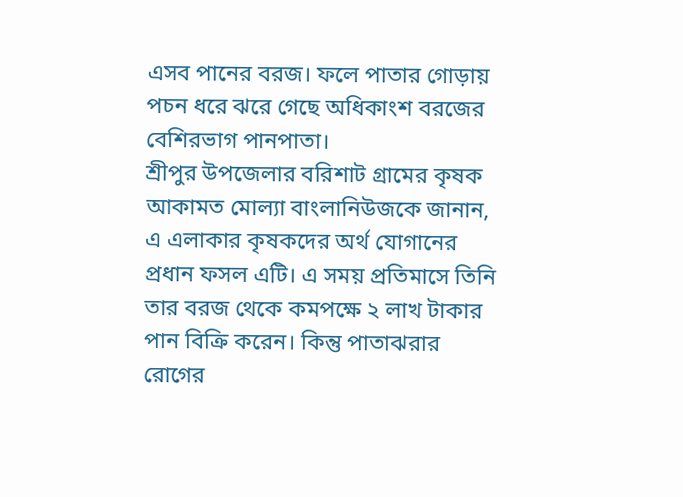এসব পানের বরজ। ফলে পাতার গোড়ায় পচন ধরে ঝরে গেছে অধিকাংশ বরজের বেশিরভাগ পানপাতা।
শ্রীপুর উপজেলার বরিশাট গ্রামের কৃষক আকামত মোল্যা বাংলানিউজকে জানান, এ এলাকার কৃষকদের অর্থ যোগানের প্রধান ফসল এটি। এ সময় প্রতিমাসে তিনি তার বরজ থেকে কমপক্ষে ২ লাখ টাকার পান বিক্রি করেন। কিন্তু পাতাঝরার রোগের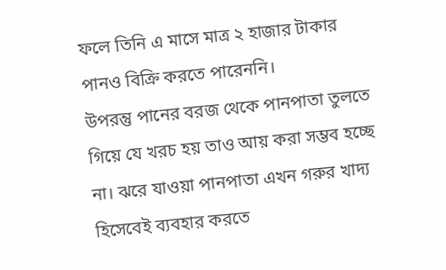ফলে তিনি এ মাসে মাত্র ২ হাজার টাকার পানও বিক্রি করতে পারেননি।
উপরন্তু পানের বরজ থেকে পানপাতা তুলতে গিয়ে যে খরচ হয় তাও আয় করা সম্ভব হচ্ছে না। ঝরে যাওয়া পানপাতা এখন গরুর খাদ্য হিসেবেই ব্যবহার করতে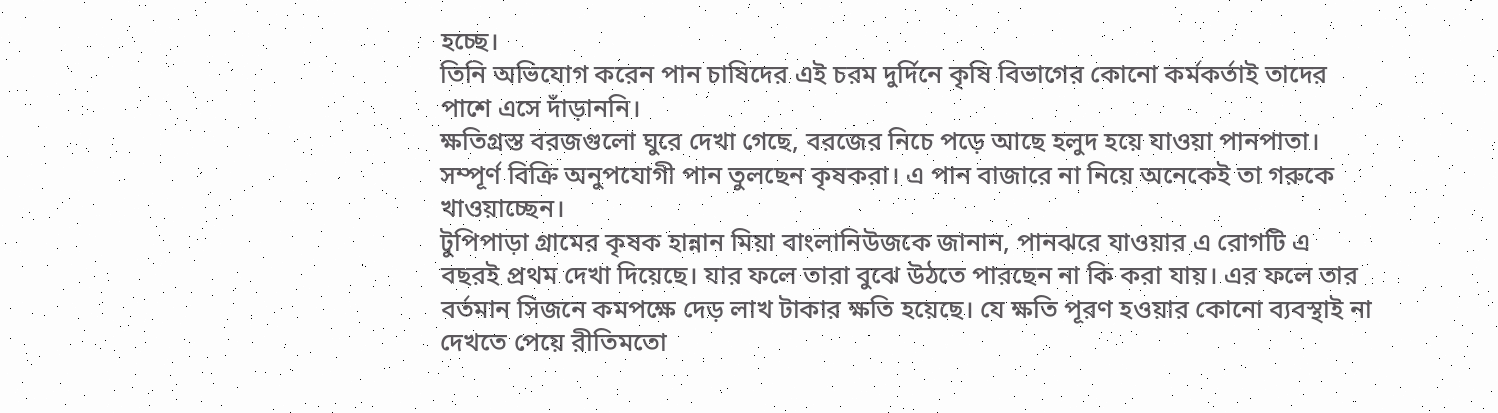হচ্ছে।
তিনি অভিযোগ করেন পান চাষিদের এই চরম দুর্দিনে কৃষি বিভাগের কোনো কর্মকর্তাই তাদের পাশে এসে দাঁড়াননি।
ক্ষতিগ্রস্ত বরজগুলো ঘুরে দেখা গেছে, বরজের নিচে পড়ে আছে হলুদ হয়ে যাওয়া পানপাতা। সম্পূর্ণ বিক্রি অনুপযোগী পান তুলছেন কৃষকরা। এ পান বাজারে না নিয়ে অনেকেই তা গরুকে খাওয়াচ্ছেন।
টুপিপাড়া গ্রামের কৃষক হান্নান মিয়া বাংলানিউজকে জানান, পানঝরে যাওয়ার এ রোগটি এ বছরই প্রথম দেখা দিয়েছে। যার ফলে তারা বুঝে উঠতে পারছেন না কি করা যায়। এর ফলে তার বর্তমান সিজনে কমপক্ষে দেড় লাখ টাকার ক্ষতি হয়েছে। যে ক্ষতি পূরণ হওয়ার কোনো ব্যবস্থাই না দেখতে পেয়ে রীতিমতো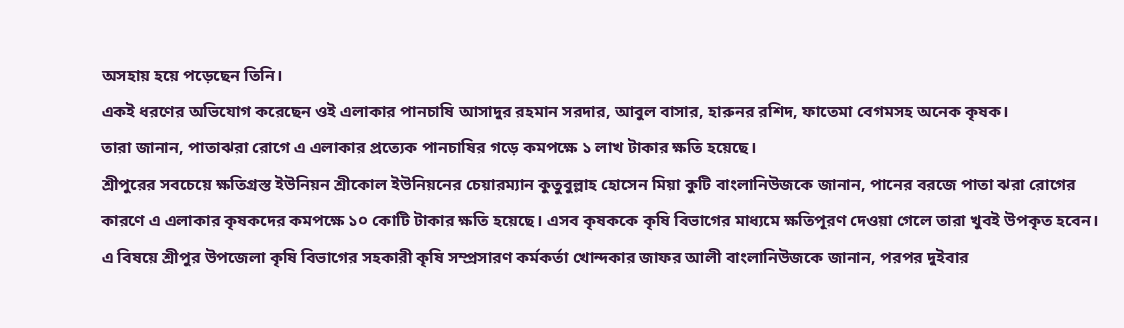অসহায় হয়ে পড়েছেন তিনি।
একই ধরণের অভিযোগ করেছেন ওই এলাকার পানচাষি আসাদুর রহমান সরদার, আবুল বাসার, হারুনর রশিদ, ফাতেমা বেগমসহ অনেক কৃষক।
তারা জানান, পাতাঝরা রোগে এ এলাকার প্রত্যেক পানচাষির গড়ে কমপক্ষে ১ লাখ টাকার ক্ষতি হয়েছে।
শ্রীপুরের সবচেয়ে ক্ষতিগ্রস্ত ইউনিয়ন শ্রীকোল ইউনিয়নের চেয়ারম্যান কুতুবুল্লাহ হোসেন মিয়া কুটি বাংলানিউজকে জানান, পানের বরজে পাতা ঝরা রোগের কারণে এ এলাকার কৃষকদের কমপক্ষে ১০ কোটি টাকার ক্ষতি হয়েছে। এসব কৃষককে কৃষি বিভাগের মাধ্যমে ক্ষতিপূরণ দেওয়া গেলে তারা খুবই উপকৃত হবেন।
এ বিষয়ে শ্রীপুর উপজেলা কৃষি বিভাগের সহকারী কৃষি সম্প্রসারণ কর্মকর্তা খোন্দকার জাফর আলী বাংলানিউজকে জানান, পরপর দুইবার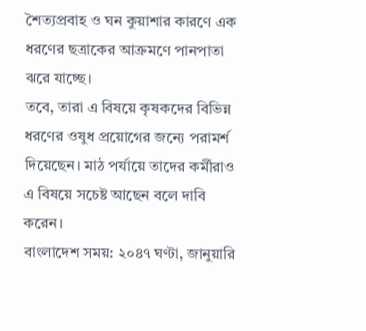শৈত্যপ্রবাহ ও ঘন কুয়াশার কারণে এক ধরণের ছত্রাকের আক্রমণে পানপাতা ঝরে যাচ্ছে।
তবে, তারা এ বিষয়ে কৃষকদের বিভিন্ন ধরণের ওষুধ প্রয়োগের জন্যে পরামর্শ দিয়েছেন। মাঠ পর্যায়ে তাদের কর্মীরাও এ বিষয়ে সচেষ্ট আছেন বলে দাবি করেন।
বাংলাদেশ সময়: ২০৪৭ ঘণ্টা, জানুয়ারি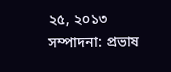২৫, ২০১৩
সম্পাদনা: প্রভাষ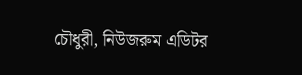চৌধুরী, নিউজরুম এডিটর